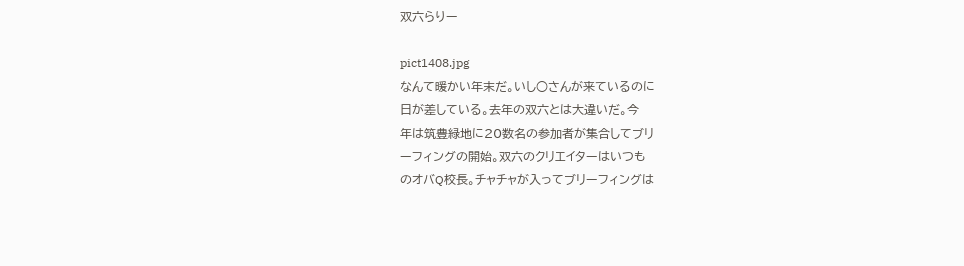双六らりー

pict1408.jpg
なんて暖かい年末だ。いし○さんが来ているのに
日が差している。去年の双六とは大違いだ。今
年は筑豊緑地に20数名の参加者が集合してブリ
ーフィングの開始。双六のクリエイターはいつも
のオバQ校長。チャチャが入ってブリーフィングは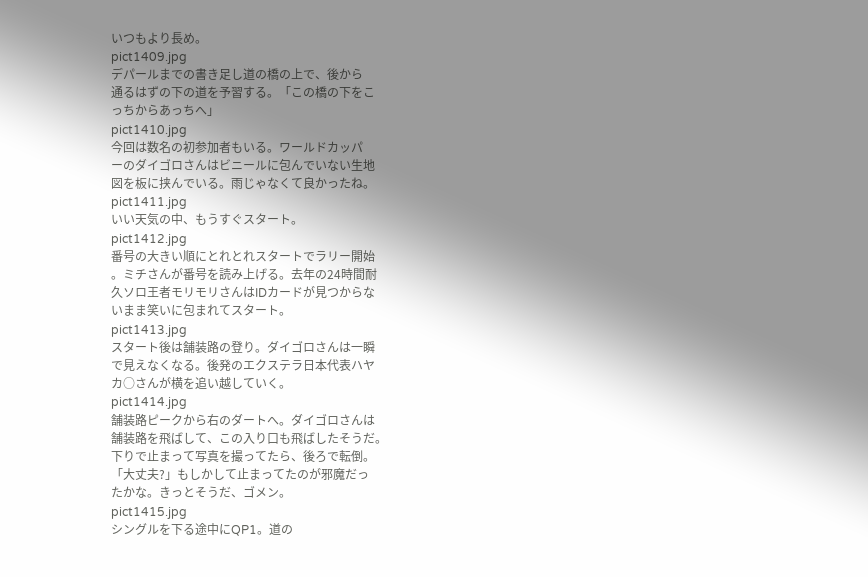いつもより長め。
pict1409.jpg
デパールまでの書き足し道の橋の上で、後から
通るはずの下の道を予習する。「この橋の下をこ
っちからあっちへ」
pict1410.jpg
今回は数名の初参加者もいる。ワールドカッパ
ーのダイゴロさんはビニールに包んでいない生地
図を板に挟んでいる。雨じゃなくて良かったね。
pict1411.jpg
いい天気の中、もうすぐスタート。
pict1412.jpg
番号の大きい順にとれとれスタートでラリー開始
。ミチさんが番号を読み上げる。去年の24時間耐
久ソロ王者モリモリさんはIDカードが見つからな
いまま笑いに包まれてスタート。
pict1413.jpg
スタート後は舗装路の登り。ダイゴロさんは一瞬
で見えなくなる。後発のエクステラ日本代表ハヤ
カ○さんが横を追い越していく。
pict1414.jpg
舗装路ピークから右のダートへ。ダイゴロさんは
舗装路を飛ばして、この入り口も飛ばしたそうだ。
下りで止まって写真を撮ってたら、後ろで転倒。
「大丈夫?」もしかして止まってたのが邪魔だっ
たかな。きっとそうだ、ゴメン。
pict1415.jpg
シングルを下る途中にQP1。道の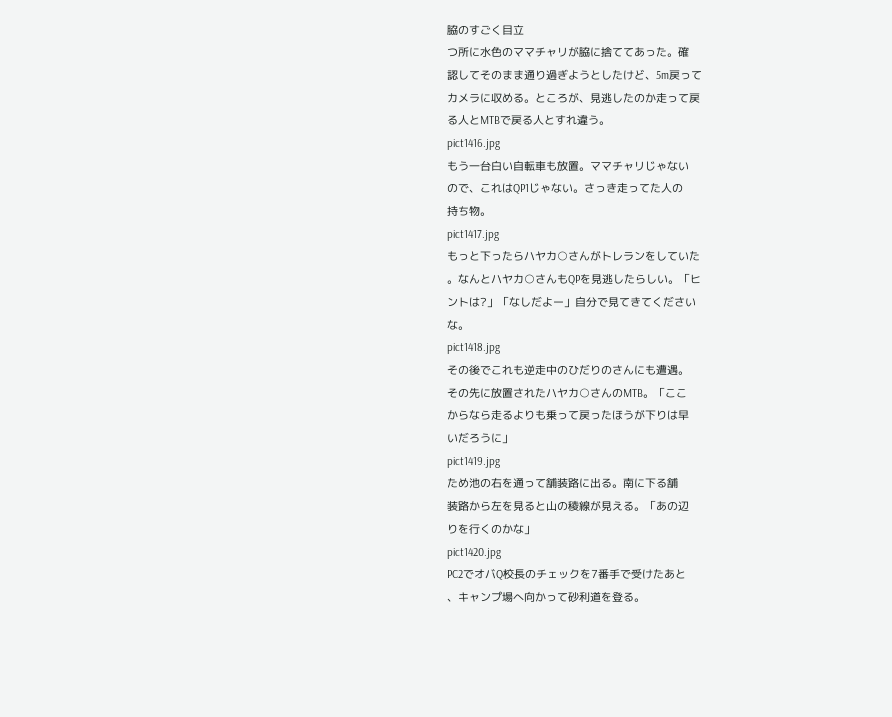脇のすごく目立
つ所に水色のママチャリが脇に捨ててあった。確
認してそのまま通り過ぎようとしたけど、5m戻って
カメラに収める。ところが、見逃したのか走って戻
る人とMTBで戻る人とすれ違う。
pict1416.jpg
もう一台白い自転車も放置。ママチャリじゃない
ので、これはQP1じゃない。さっき走ってた人の
持ち物。
pict1417.jpg
もっと下ったらハヤカ○さんがトレランをしていた
。なんとハヤカ○さんもQPを見逃したらしい。「ヒ
ントは?」「なしだよー」自分で見てきてください
な。
pict1418.jpg
その後でこれも逆走中のひだりのさんにも遭遇。
その先に放置されたハヤカ○さんのMTB。「ここ
からなら走るよりも乗って戻ったほうが下りは早
いだろうに」
pict1419.jpg
ため池の右を通って舗装路に出る。南に下る舗
装路から左を見ると山の稜線が見える。「あの辺
りを行くのかな」
pict1420.jpg
PC2でオバQ校長のチェックを7番手で受けたあと
、キャンプ場へ向かって砂利道を登る。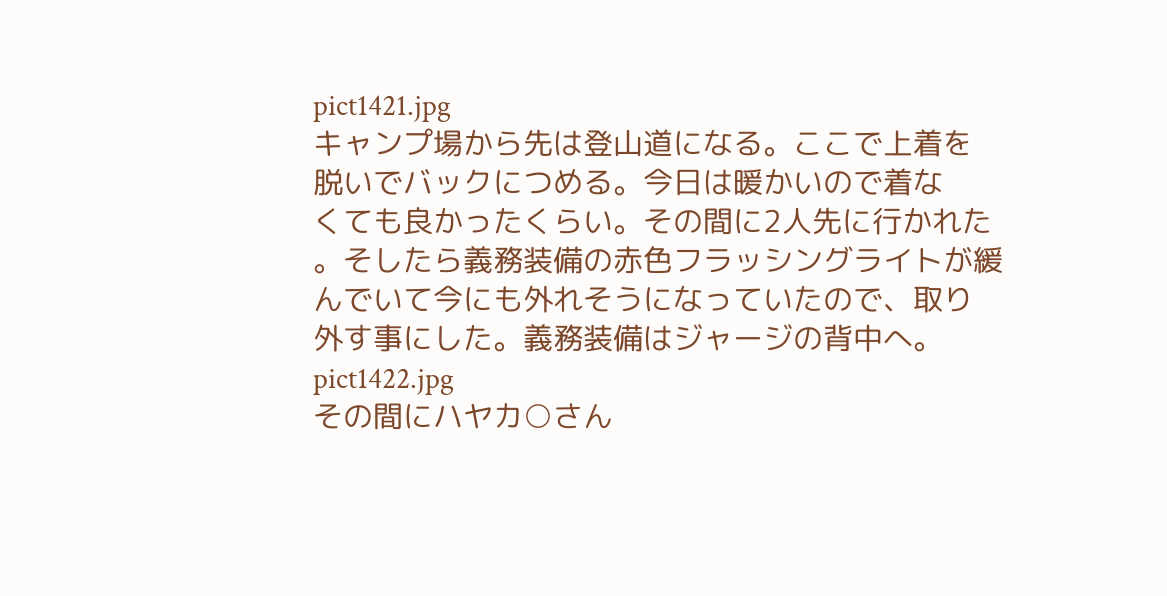pict1421.jpg
キャンプ場から先は登山道になる。ここで上着を
脱いでバックにつめる。今日は暖かいので着な
くても良かったくらい。その間に2人先に行かれた
。そしたら義務装備の赤色フラッシングライトが緩
んでいて今にも外れそうになっていたので、取り
外す事にした。義務装備はジャージの背中へ。
pict1422.jpg
その間にハヤカ○さん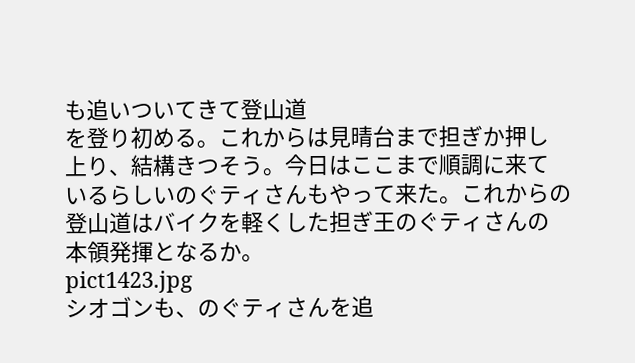も追いついてきて登山道
を登り初める。これからは見晴台まで担ぎか押し
上り、結構きつそう。今日はここまで順調に来て
いるらしいのぐティさんもやって来た。これからの
登山道はバイクを軽くした担ぎ王のぐティさんの
本領発揮となるか。
pict1423.jpg
シオゴンも、のぐティさんを追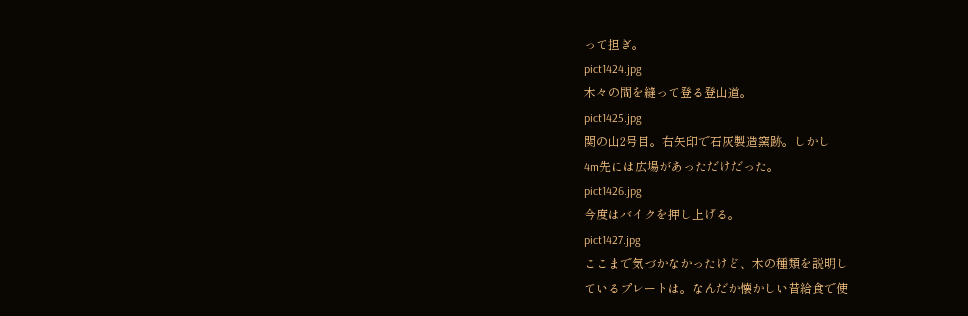って担ぎ。
pict1424.jpg
木々の間を縫って登る登山道。
pict1425.jpg
関の山2号目。右矢印で石灰製造窯跡。しかし
4m先には広場があっただけだった。
pict1426.jpg
今度はバイクを押し上げる。
pict1427.jpg
ここまで気づかなかったけど、木の種類を説明し
ているプレートは。なんだか懐かしい昔給食で使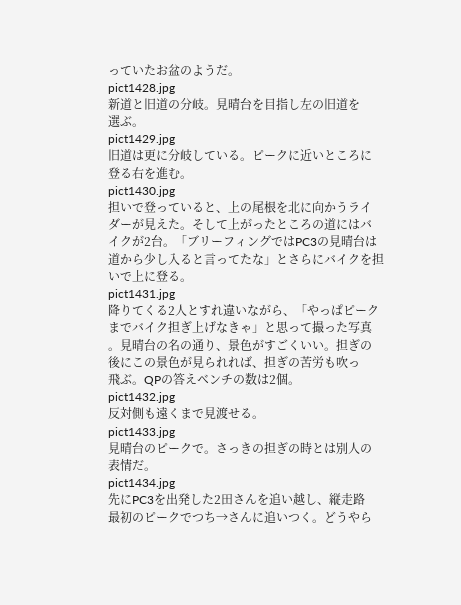っていたお盆のようだ。
pict1428.jpg
新道と旧道の分岐。見晴台を目指し左の旧道を
選ぶ。
pict1429.jpg
旧道は更に分岐している。ピークに近いところに
登る右を進む。
pict1430.jpg
担いで登っていると、上の尾根を北に向かうライ
ダーが見えた。そして上がったところの道にはバ
イクが2台。「ブリーフィングではPC3の見晴台は
道から少し入ると言ってたな」とさらにバイクを担
いで上に登る。
pict1431.jpg
降りてくる2人とすれ違いながら、「やっぱピーク
までバイク担ぎ上げなきゃ」と思って撮った写真
。見晴台の名の通り、景色がすごくいい。担ぎの
後にこの景色が見られれば、担ぎの苦労も吹っ
飛ぶ。QPの答えベンチの数は2個。
pict1432.jpg
反対側も遠くまで見渡せる。
pict1433.jpg
見晴台のピークで。さっきの担ぎの時とは別人の
表情だ。
pict1434.jpg
先にPC3を出発した2田さんを追い越し、縦走路
最初のピークでつち→さんに追いつく。どうやら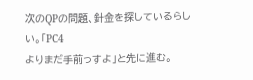次のQPの問題、針金を探しているらしい。「PC4
よりまだ手前っすよ」と先に進む。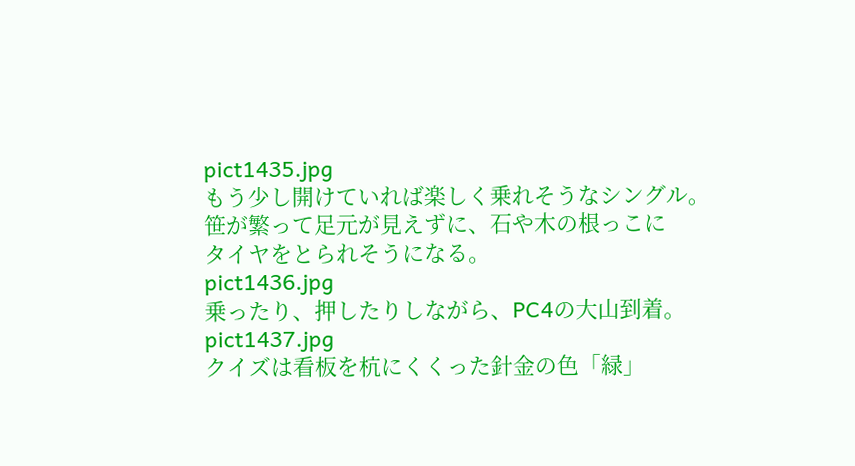pict1435.jpg
もう少し開けていれば楽しく乗れそうなシングル。
笹が繁って足元が見えずに、石や木の根っこに
タイヤをとられそうになる。
pict1436.jpg
乗ったり、押したりしながら、PC4の大山到着。
pict1437.jpg
クイズは看板を杭にくくった針金の色「緑」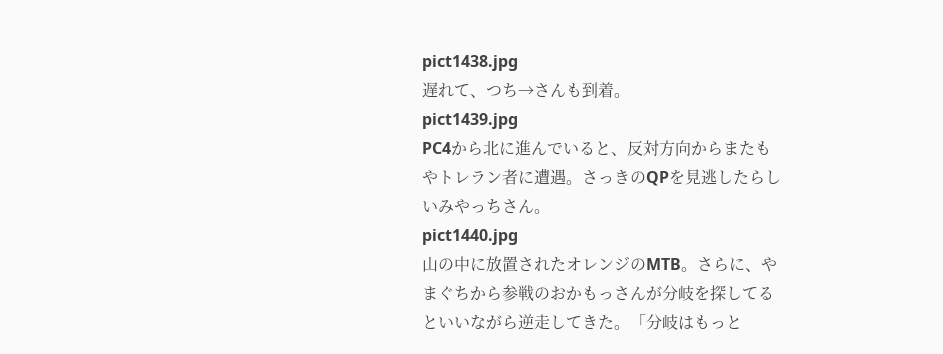pict1438.jpg
遅れて、つち→さんも到着。
pict1439.jpg
PC4から北に進んでいると、反対方向からまたも
やトレラン者に遭遇。さっきのQPを見逃したらし
いみやっちさん。
pict1440.jpg
山の中に放置されたオレンジのMTB。さらに、や
まぐちから参戦のおかもっさんが分岐を探してる
といいながら逆走してきた。「分岐はもっと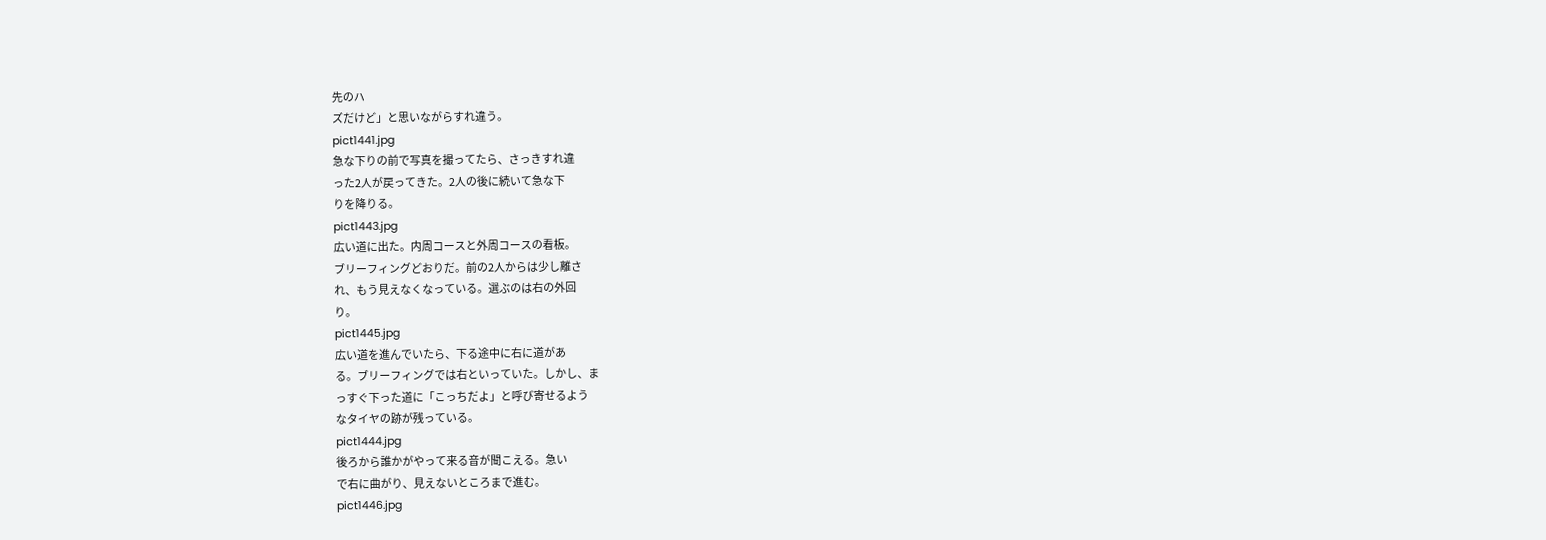先のハ
ズだけど」と思いながらすれ違う。
pict1441.jpg
急な下りの前で写真を撮ってたら、さっきすれ違
った2人が戻ってきた。2人の後に続いて急な下
りを降りる。
pict1443.jpg
広い道に出た。内周コースと外周コースの看板。
ブリーフィングどおりだ。前の2人からは少し離さ
れ、もう見えなくなっている。選ぶのは右の外回
り。
pict1445.jpg
広い道を進んでいたら、下る途中に右に道があ
る。ブリーフィングでは右といっていた。しかし、ま
っすぐ下った道に「こっちだよ」と呼び寄せるよう
なタイヤの跡が残っている。
pict1444.jpg
後ろから誰かがやって来る音が聞こえる。急い
で右に曲がり、見えないところまで進む。
pict1446.jpg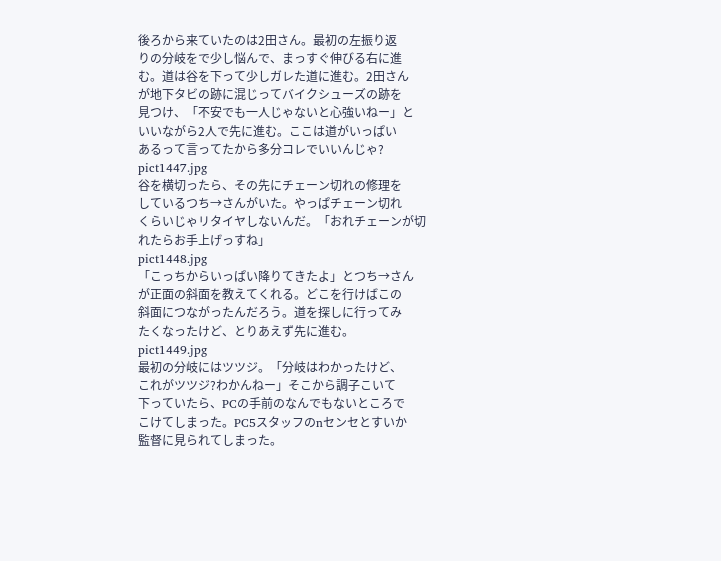後ろから来ていたのは2田さん。最初の左振り返
りの分岐をで少し悩んで、まっすぐ伸びる右に進
む。道は谷を下って少しガレた道に進む。2田さん
が地下タビの跡に混じってバイクシューズの跡を
見つけ、「不安でも一人じゃないと心強いねー」と
いいながら2人で先に進む。ここは道がいっぱい
あるって言ってたから多分コレでいいんじゃ?
pict1447.jpg
谷を横切ったら、その先にチェーン切れの修理を
しているつち→さんがいた。やっぱチェーン切れ
くらいじゃリタイヤしないんだ。「おれチェーンが切
れたらお手上げっすね」
pict1448.jpg
「こっちからいっぱい降りてきたよ」とつち→さん
が正面の斜面を教えてくれる。どこを行けばこの
斜面につながったんだろう。道を探しに行ってみ
たくなったけど、とりあえず先に進む。
pict1449.jpg
最初の分岐にはツツジ。「分岐はわかったけど、
これがツツジ?わかんねー」そこから調子こいて
下っていたら、PCの手前のなんでもないところで
こけてしまった。PC5スタッフのnセンセとすいか
監督に見られてしまった。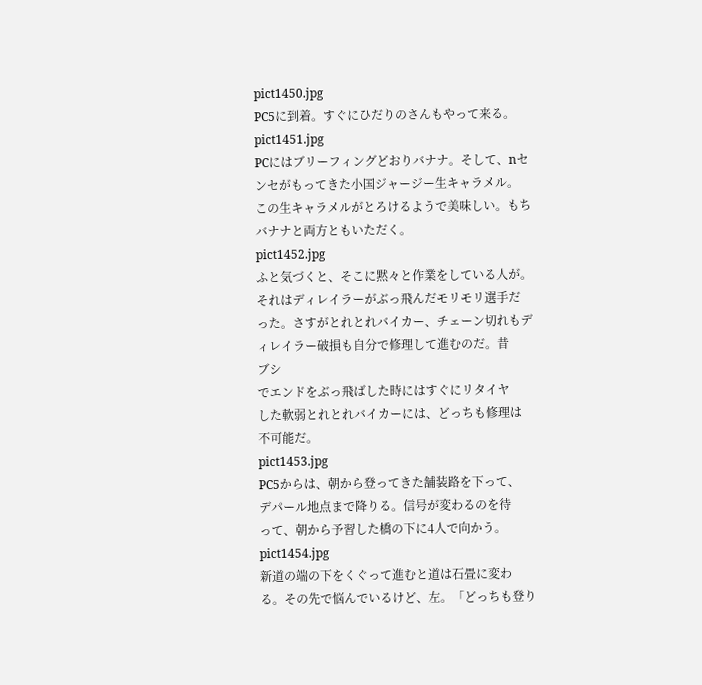pict1450.jpg
PC5に到着。すぐにひだりのさんもやって来る。
pict1451.jpg
PCにはブリーフィングどおりバナナ。そして、nセ
ンセがもってきた小国ジャージー生キャラメル。
この生キャラメルがとろけるようで美味しい。もち
バナナと両方ともいただく。
pict1452.jpg
ふと気づくと、そこに黙々と作業をしている人が。
それはディレイラーがぶっ飛んだモリモリ選手だ
った。さすがとれとれバイカー、チェーン切れもデ
ィレイラー破損も自分で修理して進むのだ。昔
ブシ
でエンドをぶっ飛ばした時にはすぐにリタイヤ
した軟弱とれとれバイカーには、どっちも修理は
不可能だ。
pict1453.jpg
PC5からは、朝から登ってきた舗装路を下って、
デパール地点まで降りる。信号が変わるのを待
って、朝から予習した橋の下に4人で向かう。
pict1454.jpg
新道の端の下をくぐって進むと道は石畳に変わ
る。その先で悩んでいるけど、左。「どっちも登り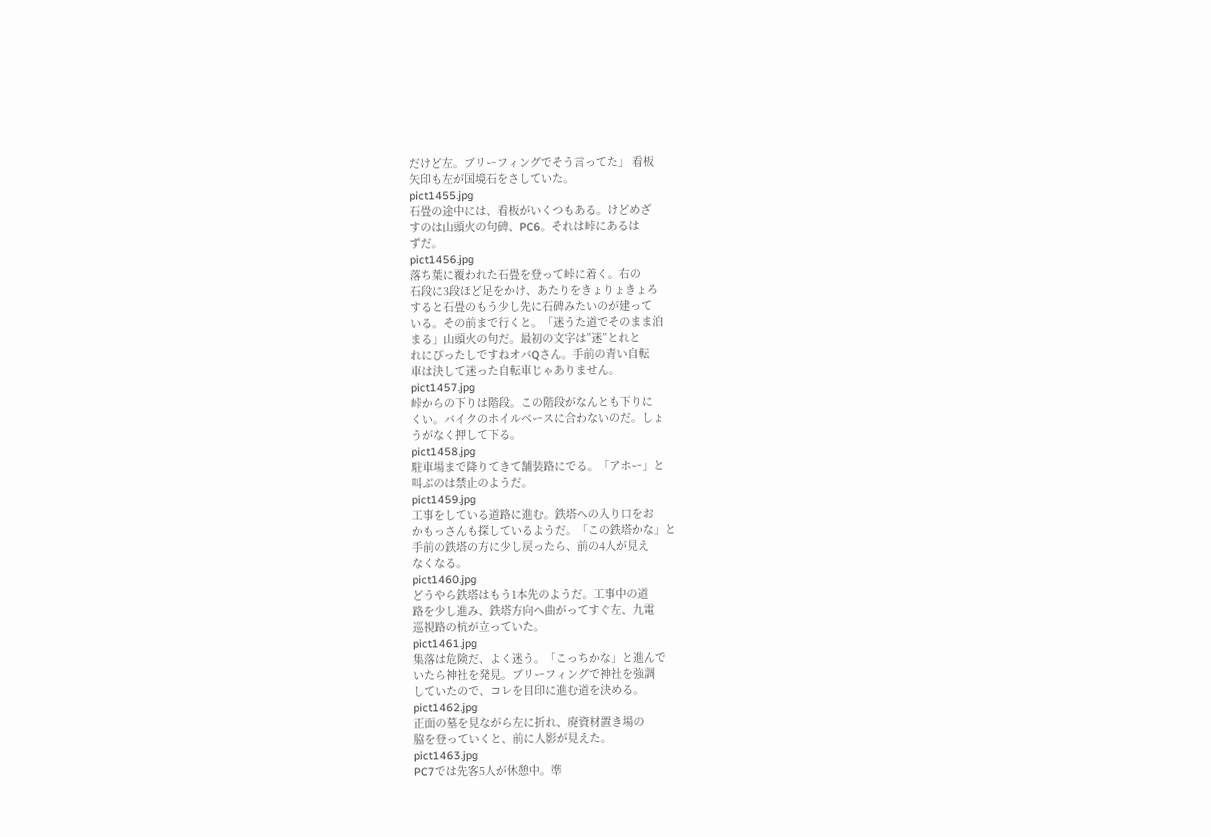だけど左。ブリーフィングでそう言ってた」 看板
矢印も左が国境石をさしていた。
pict1455.jpg
石畳の途中には、看板がいくつもある。けどめざ
すのは山頭火の句碑、PC6。それは峠にあるは
ずだ。
pict1456.jpg
落ち葉に覆われた石畳を登って峠に着く。右の
石段に3段ほど足をかけ、あたりをきょりょきょろ
すると石畳のもう少し先に石碑みたいのが建って
いる。その前まで行くと。「迷うた道でそのまま泊
まる」山頭火の句だ。最初の文字は”迷”とれと
れにぴったしですねオバQさん。手前の青い自転
車は決して迷った自転車じゃありません。
pict1457.jpg
峠からの下りは階段。この階段がなんとも下りに
くい。バイクのホイルベースに合わないのだ。しょ
うがなく押して下る。
pict1458.jpg
駐車場まで降りてきて舗装路にでる。「アホー」と
叫ぶのは禁止のようだ。
pict1459.jpg
工事をしている道路に進む。鉄塔への入り口をお
かもっさんも探しているようだ。「この鉄塔かな」と
手前の鉄塔の方に少し戻ったら、前の4人が見え
なくなる。
pict1460.jpg
どうやら鉄塔はもう1本先のようだ。工事中の道
路を少し進み、鉄塔方向へ曲がってすぐ左、九電
巡視路の杭が立っていた。
pict1461.jpg
集落は危険だ、よく迷う。「こっちかな」と進んで
いたら神社を発見。ブリーフィングで神社を強調
していたので、コレを目印に進む道を決める。
pict1462.jpg
正面の墓を見ながら左に折れ、廃資材置き場の
脇を登っていくと、前に人影が見えた。
pict1463.jpg
PC7では先客5人が休憩中。準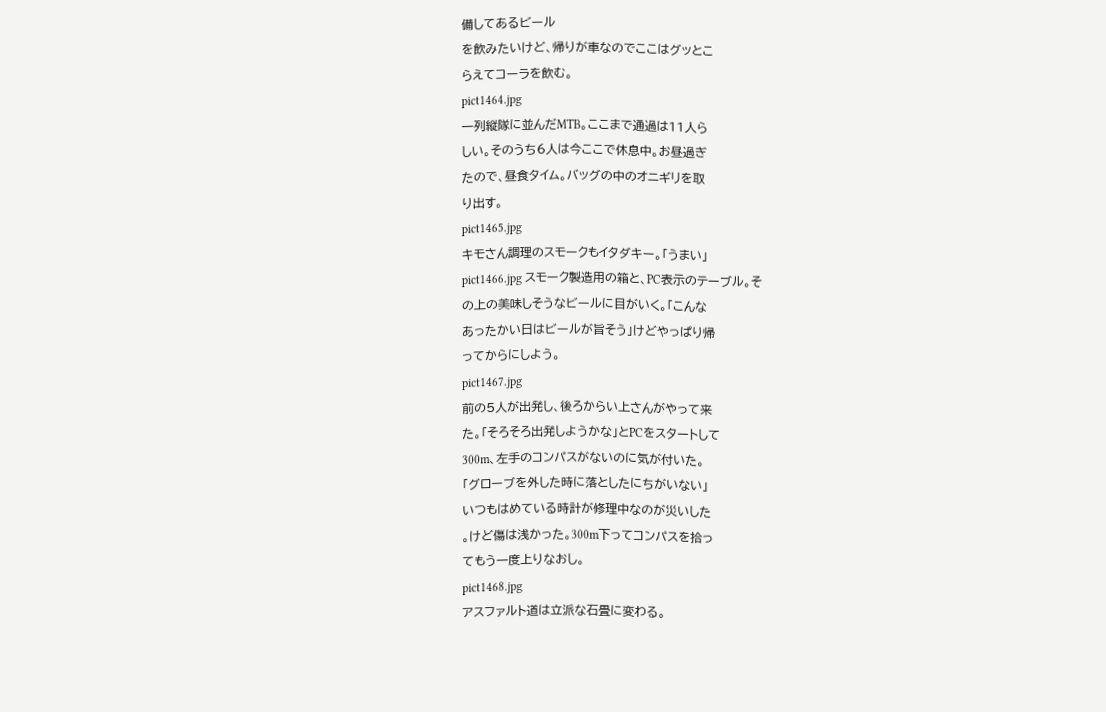備してあるビール
を飲みたいけど、帰りが車なのでここはグッとこ
らえてコーラを飲む。
pict1464.jpg
一列縦隊に並んだMTB。ここまで通過は11人ら
しい。そのうち6人は今ここで休息中。お昼過ぎ
たので、昼食タイム。バッグの中のオニギリを取
り出す。
pict1465.jpg
キモさん調理のスモークもイタダキー。「うまい」
pict1466.jpg スモーク製造用の箱と、PC表示のテーブル。そ
の上の美味しそうなビールに目がいく。「こんな
あったかい日はビールが旨そう」けどやっぱり帰
ってからにしよう。
pict1467.jpg
前の5人が出発し、後ろからい上さんがやって来
た。「そろそろ出発しようかな」とPCをスタートして
300m、左手のコンパスがないのに気が付いた。
「グローブを外した時に落としたにちがいない」
いつもはめている時計が修理中なのが災いした
。けど傷は浅かった。300m下ってコンパスを拾っ
てもう一度上りなおし。
pict1468.jpg
アスファルト道は立派な石畳に変わる。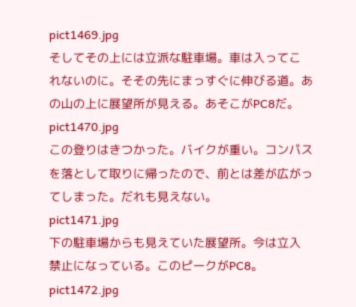pict1469.jpg
そしてその上には立派な駐車場。車は入ってこ
れないのに。そその先にまっすぐに伸びる道。あ
の山の上に展望所が見える。あそこがPC8だ。
pict1470.jpg
この登りはきつかった。バイクが重い。コンパス
を落として取りに帰ったので、前とは差が広がっ
てしまった。だれも見えない。
pict1471.jpg
下の駐車場からも見えていた展望所。今は立入
禁止になっている。このピークがPC8。
pict1472.jpg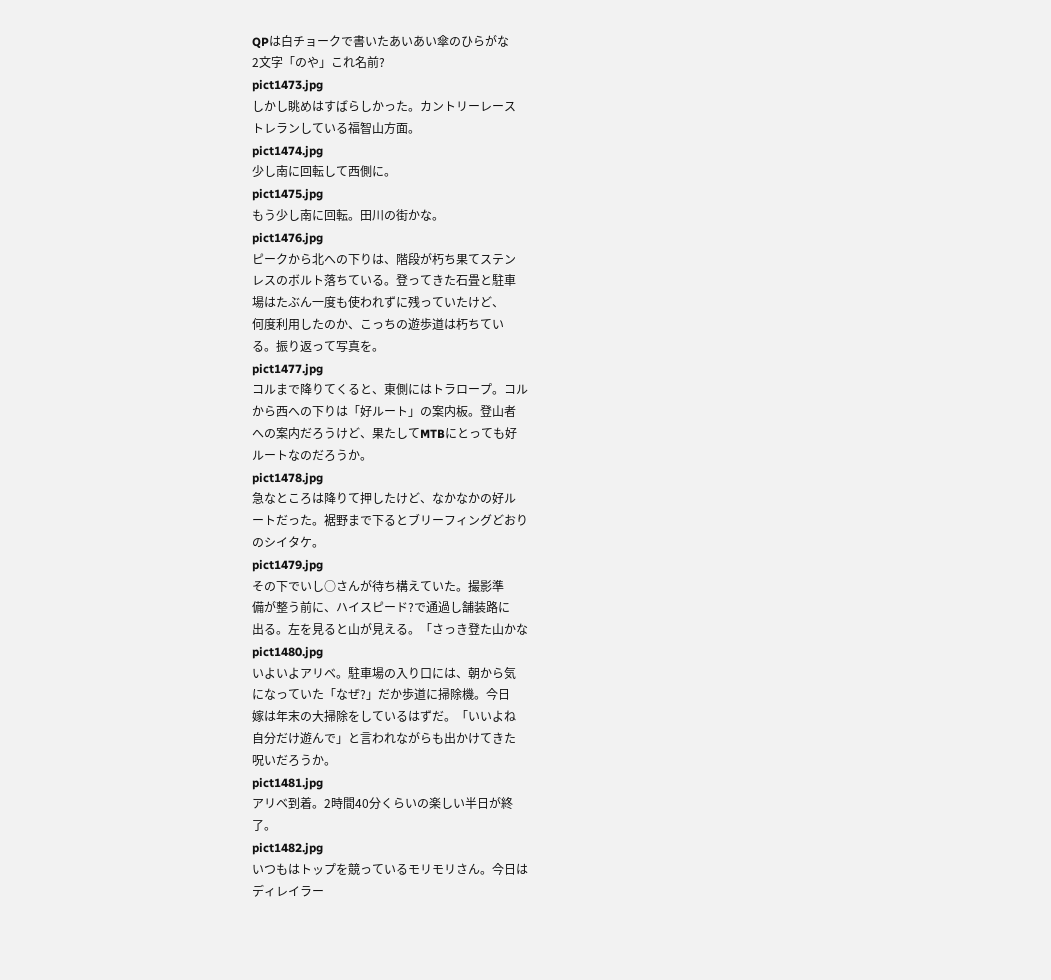QPは白チョークで書いたあいあい傘のひらがな
2文字「のや」これ名前?
pict1473.jpg
しかし眺めはすばらしかった。カントリーレース
トレランしている福智山方面。
pict1474.jpg
少し南に回転して西側に。
pict1475.jpg
もう少し南に回転。田川の街かな。
pict1476.jpg
ピークから北への下りは、階段が朽ち果てステン
レスのボルト落ちている。登ってきた石畳と駐車
場はたぶん一度も使われずに残っていたけど、
何度利用したのか、こっちの遊歩道は朽ちてい
る。振り返って写真を。
pict1477.jpg
コルまで降りてくると、東側にはトラロープ。コル
から西への下りは「好ルート」の案内板。登山者
への案内だろうけど、果たしてMTBにとっても好
ルートなのだろうか。
pict1478.jpg
急なところは降りて押したけど、なかなかの好ル
ートだった。裾野まで下るとブリーフィングどおり
のシイタケ。
pict1479.jpg
その下でいし○さんが待ち構えていた。撮影準
備が整う前に、ハイスピード?で通過し舗装路に
出る。左を見ると山が見える。「さっき登た山かな
pict1480.jpg
いよいよアリベ。駐車場の入り口には、朝から気
になっていた「なぜ?」だか歩道に掃除機。今日
嫁は年末の大掃除をしているはずだ。「いいよね
自分だけ遊んで」と言われながらも出かけてきた
呪いだろうか。
pict1481.jpg
アリベ到着。2時間40分くらいの楽しい半日が終
了。
pict1482.jpg
いつもはトップを競っているモリモリさん。今日は
ディレイラー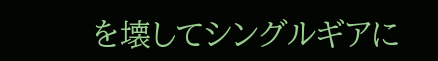を壊してシングルギアに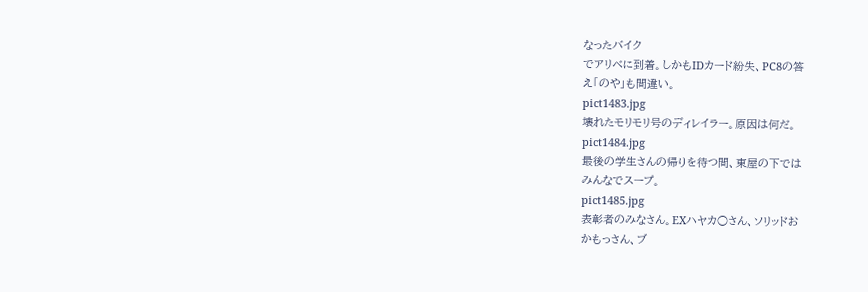なったバイク
でアリベに到着。しかもIDカード紛失、PC8の答
え「のや」も間違い。
pict1483.jpg
壊れたモリモリ号のディレイラー。原因は何だ。
pict1484.jpg
最後の学生さんの帰りを待つ間、東屋の下では
みんなでスープ。
pict1485.jpg
表彰者のみなさん。EXハヤカ○さん、ソリッドお
かもっさん、ブ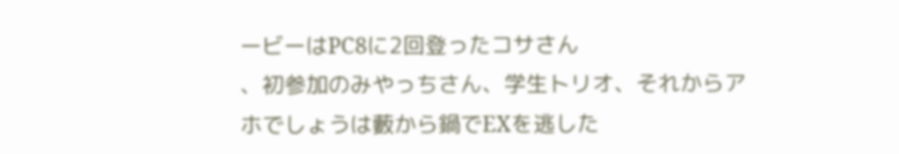ービーはPC8に2回登ったコサさん
、初参加のみやっちさん、学生トリオ、それからア
ホでしょうは藪から鍋でEXを逃した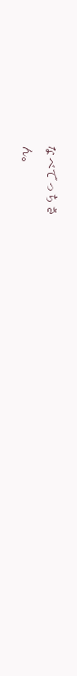なべでっちさ
ん。